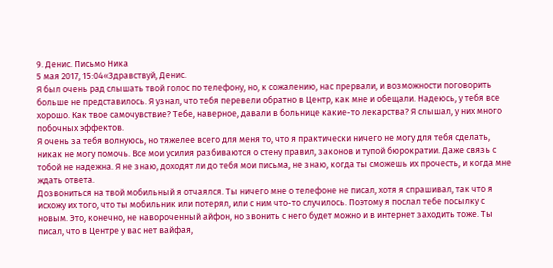9. Денис. Письмо Ника
5 мая 2017, 15:04«Здравствуй, Денис.
Я был очень рад слышать твой голос по телефону, но, к сожалению, нас прервали, и возможности поговорить больше не представилось. Я узнал, что тебя перевели обратно в Центр, как мне и обещали. Надеюсь, у тебя все хорошо. Как твое самочувствие? Тебе, наверное, давали в больнице какие-то лекарства? Я слышал, у них много побочных эффектов.
Я очень за тебя волнуюсь, но тяжелее всего для меня то, что я практически ничего не могу для тебя сделать, никак не могу помочь. Все мои усилия разбиваются о стену правил, законов и тупой бюрократии. Даже связь с тобой не надежна. Я не знаю, доходят ли до тебя мои письма, не знаю, когда ты сможешь их прочесть, и когда мне ждать ответа.
Дозвониться на твой мобильный я отчаялся. Ты ничего мне о телефоне не писал, хотя я спрашивал, так что я исхожу их того, что ты мобильник или потерял, или с ним что-то случилось. Поэтому я послал тебе посылку с новым. Это, конечно, не навороченный айфон, но звонить с него будет можно и в интернет заходить тоже. Ты писал, что в Центре у вас нет вайфая,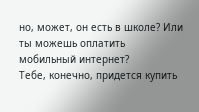но, может, он есть в школе? Или ты можешь оплатить мобильный интернет?
Тебе, конечно, придется купить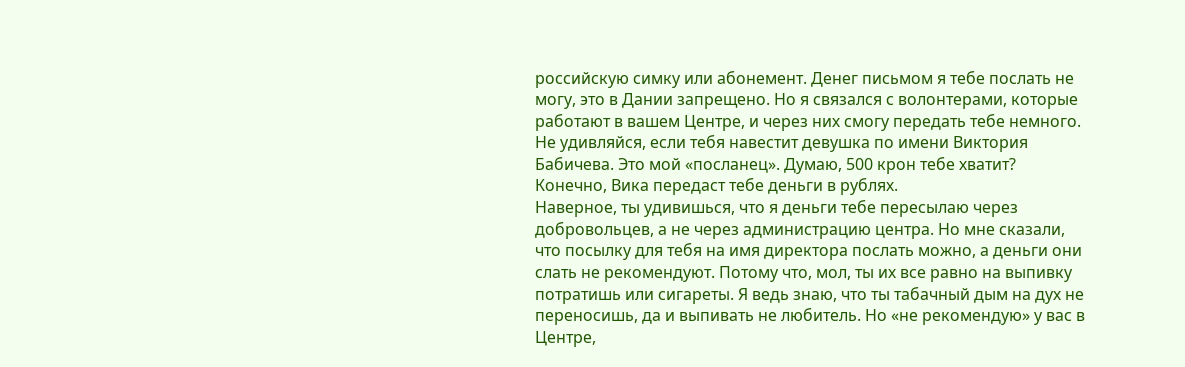российскую симку или абонемент. Денег письмом я тебе послать не могу, это в Дании запрещено. Но я связался с волонтерами, которые работают в вашем Центре, и через них смогу передать тебе немного. Не удивляйся, если тебя навестит девушка по имени Виктория Бабичева. Это мой «посланец». Думаю, 500 крон тебе хватит? Конечно, Вика передаст тебе деньги в рублях.
Наверное, ты удивишься, что я деньги тебе пересылаю через добровольцев, а не через администрацию центра. Но мне сказали, что посылку для тебя на имя директора послать можно, а деньги они слать не рекомендуют. Потому что, мол, ты их все равно на выпивку потратишь или сигареты. Я ведь знаю, что ты табачный дым на дух не переносишь, да и выпивать не любитель. Но «не рекомендую» у вас в Центре,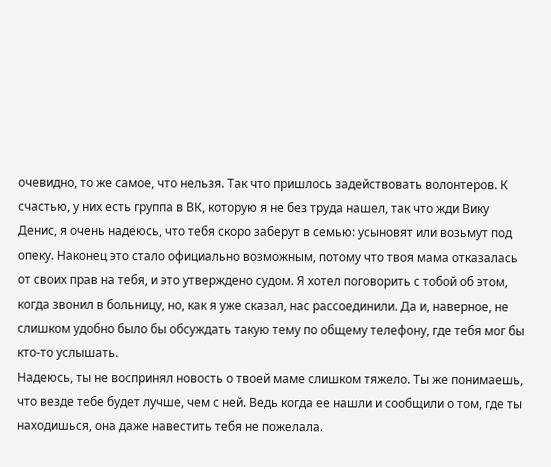очевидно, то же самое, что нельзя. Так что пришлось задействовать волонтеров. К счастью, у них есть группа в ВК, которую я не без труда нашел, так что жди Вику
Денис, я очень надеюсь, что тебя скоро заберут в семью: усыновят или возьмут под опеку. Наконец это стало официально возможным, потому что твоя мама отказалась от своих прав на тебя, и это утверждено судом. Я хотел поговорить с тобой об этом, когда звонил в больницу, но, как я уже сказал, нас рассоединили. Да и, наверное, не слишком удобно было бы обсуждать такую тему по общему телефону, где тебя мог бы кто-то услышать.
Надеюсь, ты не воспринял новость о твоей маме слишком тяжело. Ты же понимаешь, что везде тебе будет лучше, чем с ней. Ведь когда ее нашли и сообщили о том, где ты находишься, она даже навестить тебя не пожелала.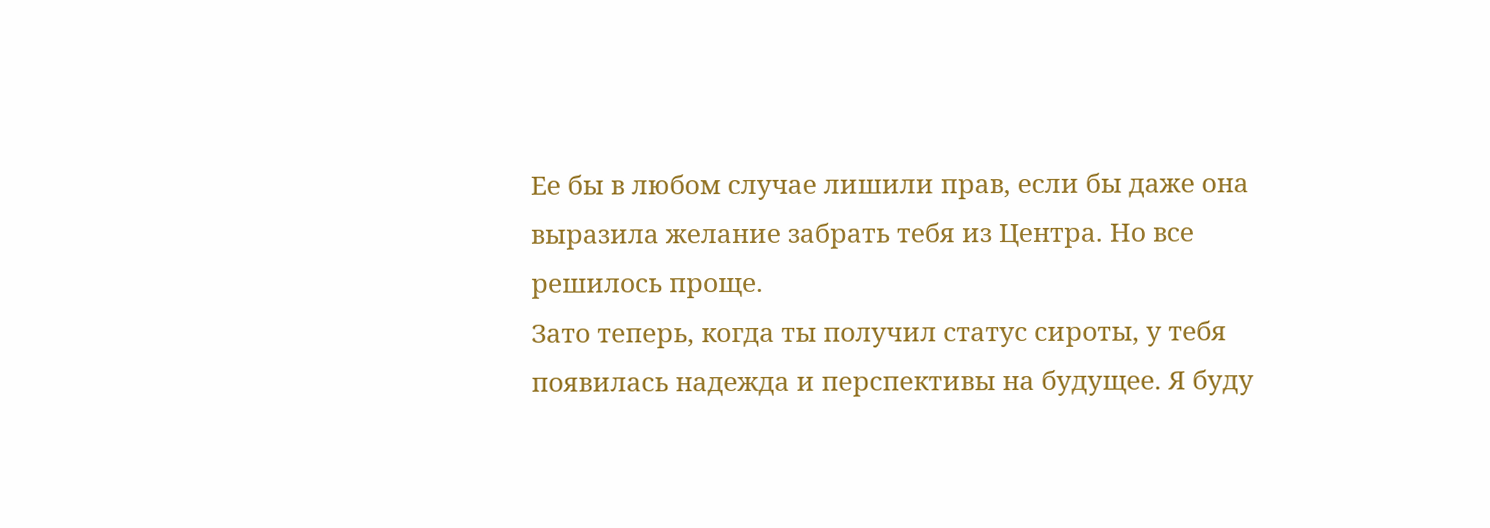Ее бы в любом случае лишили прав, если бы даже она выразила желание забрать тебя из Центра. Но все решилось проще.
Зато теперь, когда ты получил статус сироты, у тебя появилась надежда и перспективы на будущее. Я буду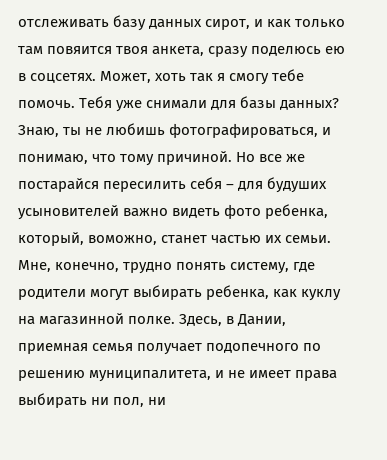отслеживать базу данных сирот, и как только там повяится твоя анкета, сразу поделюсь ею в соцсетях. Может, хоть так я смогу тебе помочь. Тебя уже снимали для базы данных? Знаю, ты не любишь фотографироваться, и понимаю, что тому причиной. Но все же постарайся пересилить себя – для будуших усыновителей важно видеть фото ребенка, который, воможно, станет частью их семьи.
Мне, конечно, трудно понять систему, где родители могут выбирать ребенка, как куклу на магазинной полке. Здесь, в Дании, приемная семья получает подопечного по решению муниципалитета, и не имеет права выбирать ни пол, ни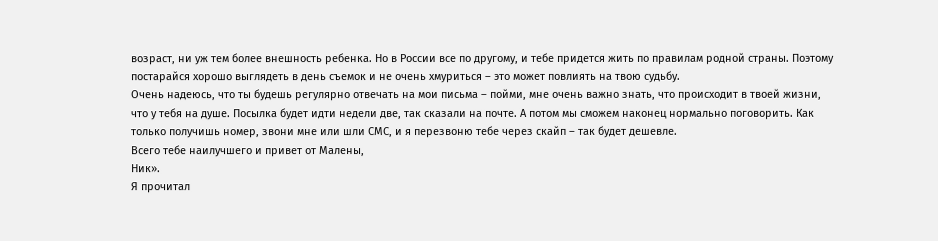возраст, ни уж тем более внешность ребенка. Но в России все по другому, и тебе придется жить по правилам родной страны. Поэтому постарайся хорошо выглядеть в день съемок и не очень хмуриться – это может повлиять на твою судьбу.
Очень надеюсь, что ты будешь регулярно отвечать на мои письма – пойми, мне очень важно знать, что происходит в твоей жизни, что у тебя на душе. Посылка будет идти недели две, так сказали на почте. А потом мы сможем наконец нормально поговорить. Как только получишь номер, звони мне или шли СМС, и я перезвоню тебе через скайп – так будет дешевле.
Всего тебе наилучшего и привет от Малены,
Ник».
Я прочитал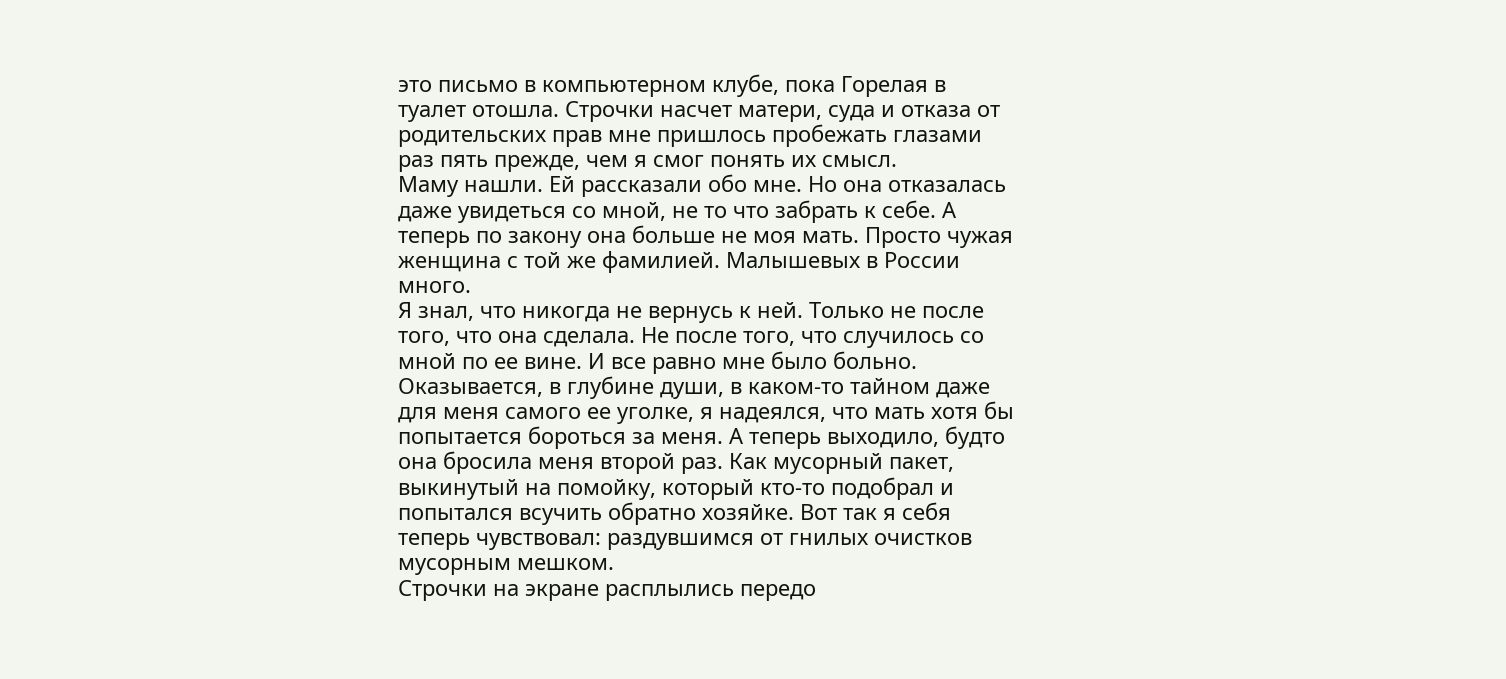это письмо в компьютерном клубе, пока Горелая в туалет отошла. Строчки насчет матери, суда и отказа от родительских прав мне пришлось пробежать глазами раз пять прежде, чем я смог понять их смысл.
Маму нашли. Ей рассказали обо мне. Но она отказалась даже увидеться со мной, не то что забрать к себе. А теперь по закону она больше не моя мать. Просто чужая женщина с той же фамилией. Малышевых в России много.
Я знал, что никогда не вернусь к ней. Только не после того, что она сделала. Не после того, что случилось со мной по ее вине. И все равно мне было больно. Оказывается, в глубине души, в каком-то тайном даже для меня самого ее уголке, я надеялся, что мать хотя бы попытается бороться за меня. А теперь выходило, будто она бросила меня второй раз. Как мусорный пакет, выкинутый на помойку, который кто-то подобрал и попытался всучить обратно хозяйке. Вот так я себя теперь чувствовал: раздувшимся от гнилых очистков мусорным мешком.
Строчки на экране расплылись передо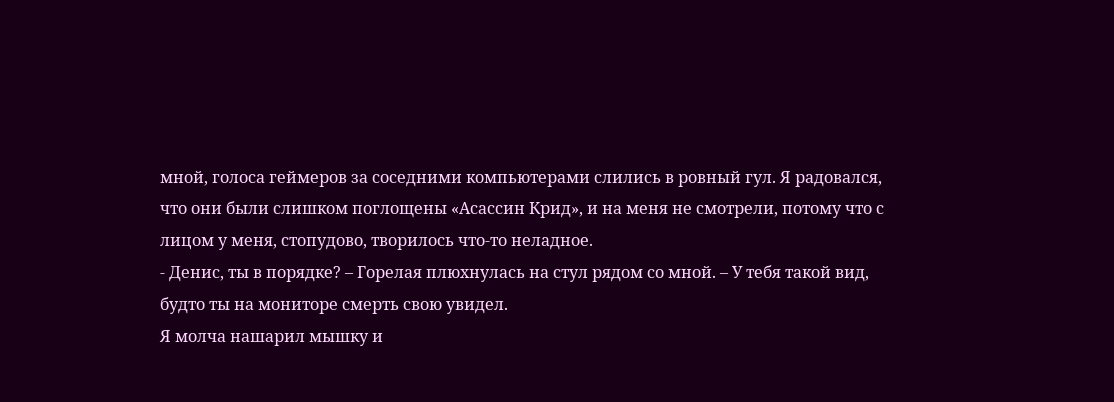мной, голоса геймеров за соседними компьютерами слились в ровный гул. Я радовался, что они были слишком поглощены «Асассин Крид», и на меня не смотрели, потому что с лицом у меня, стопудово, творилось что-то неладное.
- Денис, ты в порядке? – Горелая плюхнулась на стул рядом со мной. – У тебя такой вид, будто ты на мониторе смерть свою увидел.
Я молча нашарил мышку и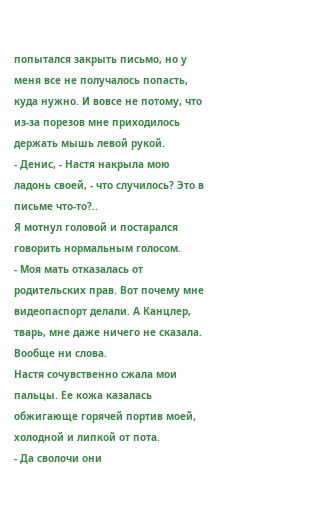попытался закрыть письмо, но у меня все не получалось попасть, куда нужно. И вовсе не потому, что из-за порезов мне приходилось держать мышь левой рукой.
- Денис, - Настя накрыла мою ладонь своей, - что случилось? Это в письме что-то?..
Я мотнул головой и постарался говорить нормальным голосом.
- Моя мать отказалась от родительских прав. Вот почему мне видеопаспорт делали. А Канцлер, тварь, мне даже ничего не сказала. Вообще ни слова.
Настя сочувственно сжала мои пальцы. Ее кожа казалась обжигающе горячей портив моей, холодной и липкой от пота.
- Да сволочи они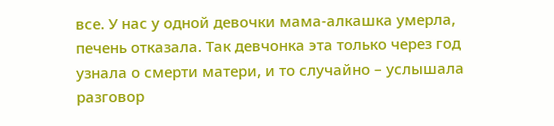все. У нас у одной девочки мама-алкашка умерла, печень отказала. Так девчонка эта только через год узнала о смерти матери, и то случайно – услышала разговор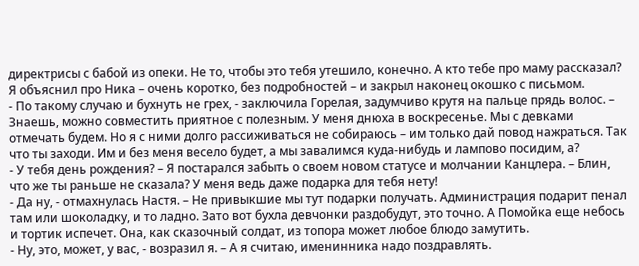директрисы с бабой из опеки. Не то, чтобы это тебя утешило, конечно. А кто тебе про маму рассказал?
Я объяснил про Ника – очень коротко, без подробностей – и закрыл наконец окошко с письмом.
- По такому случаю и бухнуть не грех, - заключила Горелая, задумчиво крутя на пальце прядь волос. – Знаешь, можно совместить приятное с полезным. У меня днюха в воскресенье. Мы с девками отмечать будем. Но я с ними долго рассиживаться не собираюсь – им только дай повод нажраться. Так что ты заходи. Им и без меня весело будет, а мы завалимся куда-нибудь и лампово посидим, а?
- У тебя день рождения? – Я постарался забыть о своем новом статусе и молчании Канцлера. – Блин, что же ты раньше не сказала? У меня ведь даже подарка для тебя нету!
- Да ну, - отмахнулась Настя. – Не привыкшие мы тут подарки получать. Администрация подарит пенал там или шоколадку, и то ладно. Зато вот бухла девчонки раздобудут, это точно. А Помойка еще небось и тортик испечет. Она, как сказочный солдат, из топора может любое блюдо замутить.
- Ну, это, может, у вас, - возразил я. – А я считаю, именинника надо поздравлять.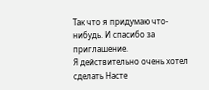Так что я придумаю что-нибудь. И спасибо за приглашение.
Я действительно очень хотел сделать Насте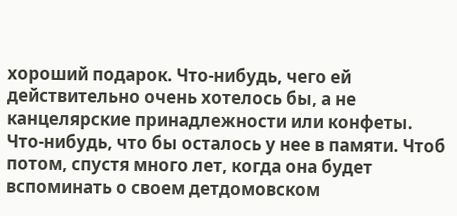хороший подарок. Что-нибудь, чего ей действительно очень хотелось бы, а не канцелярские принадлежности или конфеты. Что-нибудь, что бы осталось у нее в памяти. Чтоб потом, спустя много лет, когда она будет вспоминать о своем детдомовском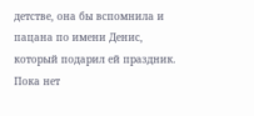детстве, она бы вспомнила и пацана по имени Денис, который подарил ей праздник.
Пока нет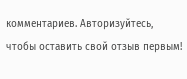комментариев. Авторизуйтесь, чтобы оставить свой отзыв первым!